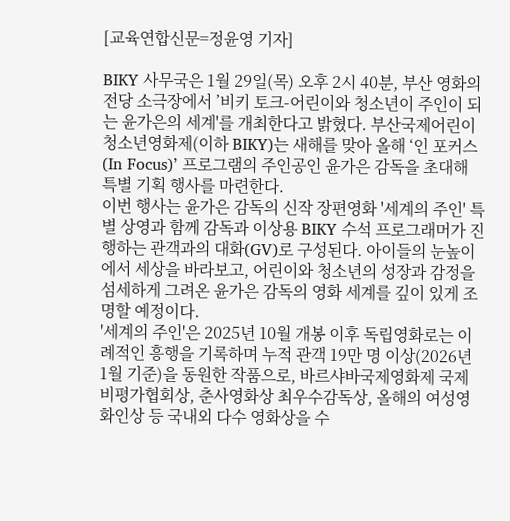[교육연합신문=정윤영 기자]

BIKY 사무국은 1월 29일(목) 오후 2시 40분, 부산 영화의전당 소극장에서 ’비키 토크-어린이와 청소년이 주인이 되는 윤가은의 세계'를 개최한다고 밝혔다. 부산국제어린이청소년영화제(이하 BIKY)는 새해를 맞아 올해 ‘인 포커스(In Focus)’ 프로그램의 주인공인 윤가은 감독을 초대해 특별 기획 행사를 마련한다.
이번 행사는 윤가은 감독의 신작 장편영화 '세계의 주인' 특별 상영과 함께 감독과 이상용 BIKY 수석 프로그래머가 진행하는 관객과의 대화(GV)로 구성된다. 아이들의 눈높이에서 세상을 바라보고, 어린이와 청소년의 성장과 감정을 섬세하게 그려온 윤가은 감독의 영화 세계를 깊이 있게 조명할 예정이다.
'세계의 주인'은 2025년 10월 개봉 이후 독립영화로는 이례적인 흥행을 기록하며 누적 관객 19만 명 이상(2026년 1월 기준)을 동원한 작품으로, 바르샤바국제영화제 국제비평가협회상, 춘사영화상 최우수감독상, 올해의 여성영화인상 등 국내외 다수 영화상을 수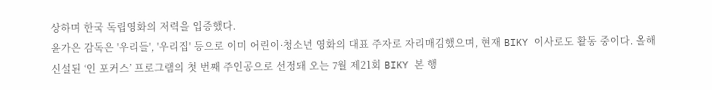상하며 한국 독립영화의 저력을 입증했다.
윤가은 감독은 '우리들', '우리집' 등으로 이미 어린이·청소년 영화의 대표 주자로 자리매김했으며, 현재 BIKY 이사로도 활동 중이다. 올해 신설된 ‘인 포커스’ 프로그램의 첫 번째 주인공으로 선정돼 오는 7월 제21회 BIKY 본 행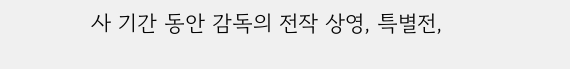사 기간 동안 감독의 전작 상영, 특별전,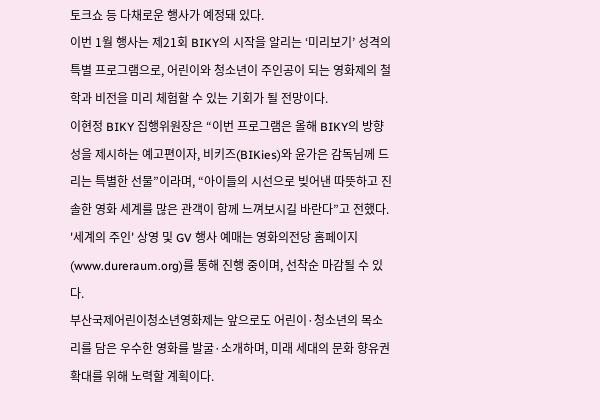토크쇼 등 다채로운 행사가 예정돼 있다.
이번 1월 행사는 제21회 BIKY의 시작을 알리는 ‘미리보기’ 성격의 특별 프로그램으로, 어린이와 청소년이 주인공이 되는 영화제의 철학과 비전을 미리 체험할 수 있는 기회가 될 전망이다.
이현정 BIKY 집행위원장은 “이번 프로그램은 올해 BIKY의 방향성을 제시하는 예고편이자, 비키즈(BIKies)와 윤가은 감독님께 드리는 특별한 선물”이라며, “아이들의 시선으로 빚어낸 따뜻하고 진솔한 영화 세계를 많은 관객이 함께 느껴보시길 바란다”고 전했다.
'세계의 주인' 상영 및 GV 행사 예매는 영화의전당 홈페이지(www.dureraum.org)를 통해 진행 중이며, 선착순 마감될 수 있다.
부산국제어린이청소년영화제는 앞으로도 어린이·청소년의 목소리를 담은 우수한 영화를 발굴·소개하며, 미래 세대의 문화 향유권 확대를 위해 노력할 계획이다.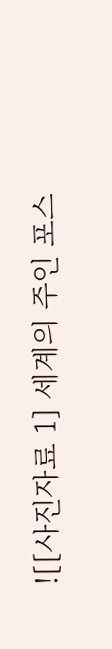![[사진자료 1] 세계의 주인 포스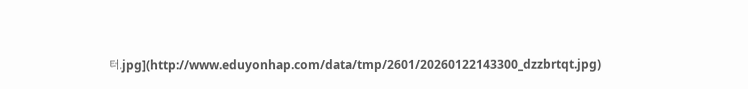터.jpg](http://www.eduyonhap.com/data/tmp/2601/20260122143300_dzzbrtqt.jpg)